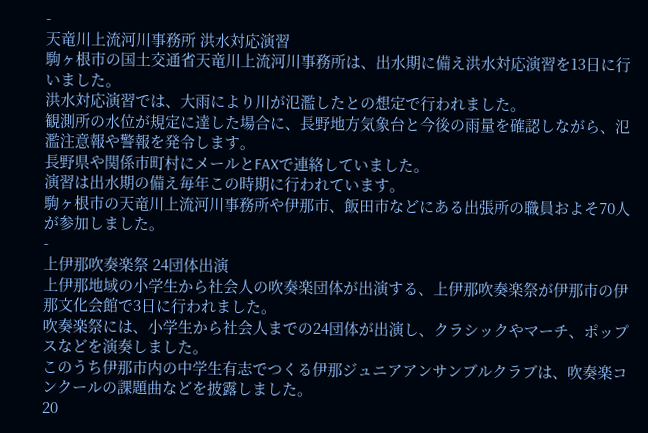-
天竜川上流河川事務所 洪水対応演習
駒ヶ根市の国土交通省天竜川上流河川事務所は、出水期に備え洪水対応演習を13日に行いました。
洪水対応演習では、大雨により川が氾濫したとの想定で行われました。
観測所の水位が規定に達した場合に、長野地方気象台と今後の雨量を確認しながら、氾濫注意報や警報を発令します。
長野県や関係市町村にメールとFAXで連絡していました。
演習は出水期の備え毎年この時期に行われています。
駒ヶ根市の天竜川上流河川事務所や伊那市、飯田市などにある出張所の職員およそ70人が参加しました。
-
上伊那吹奏楽祭 24団体出演
上伊那地域の小学生から社会人の吹奏楽団体が出演する、上伊那吹奏楽祭が伊那市の伊那文化会館で3日に行われました。
吹奏楽祭には、小学生から社会人までの24団体が出演し、クラシックやマーチ、ポップスなどを演奏しました。
このうち伊那市内の中学生有志でつくる伊那ジュニアアンサンブルクラブは、吹奏楽コンクールの課題曲などを披露しました。
20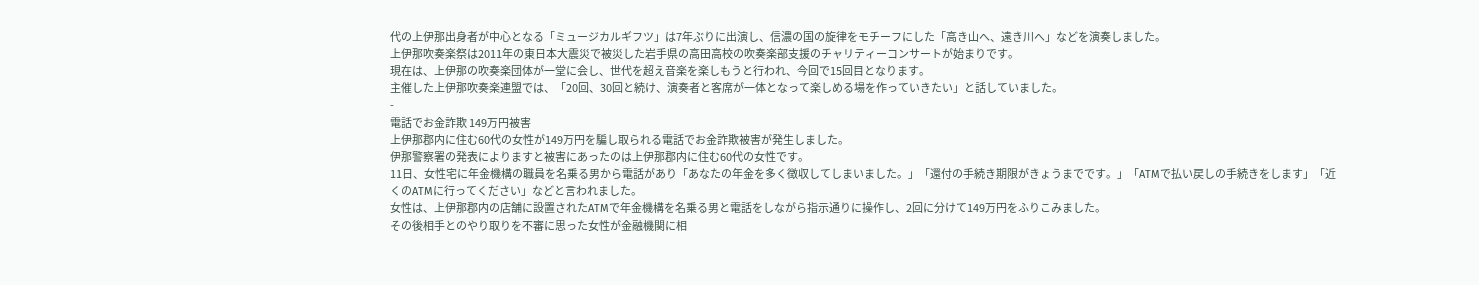代の上伊那出身者が中心となる「ミュージカルギフツ」は7年ぶりに出演し、信濃の国の旋律をモチーフにした「高き山へ、遠き川へ」などを演奏しました。
上伊那吹奏楽祭は2011年の東日本大震災で被災した岩手県の高田高校の吹奏楽部支援のチャリティーコンサートが始まりです。
現在は、上伊那の吹奏楽団体が一堂に会し、世代を超え音楽を楽しもうと行われ、今回で15回目となります。
主催した上伊那吹奏楽連盟では、「20回、30回と続け、演奏者と客席が一体となって楽しめる場を作っていきたい」と話していました。
-
電話でお金詐欺 149万円被害
上伊那郡内に住む60代の女性が149万円を騙し取られる電話でお金詐欺被害が発生しました。
伊那警察署の発表によりますと被害にあったのは上伊那郡内に住む60代の女性です。
11日、女性宅に年金機構の職員を名乗る男から電話があり「あなたの年金を多く徴収してしまいました。」「還付の手続き期限がきょうまでです。」「ATMで払い戻しの手続きをします」「近くのATMに行ってください」などと言われました。
女性は、上伊那郡内の店舗に設置されたATMで年金機構を名乗る男と電話をしながら指示通りに操作し、2回に分けて149万円をふりこみました。
その後相手とのやり取りを不審に思った女性が金融機関に相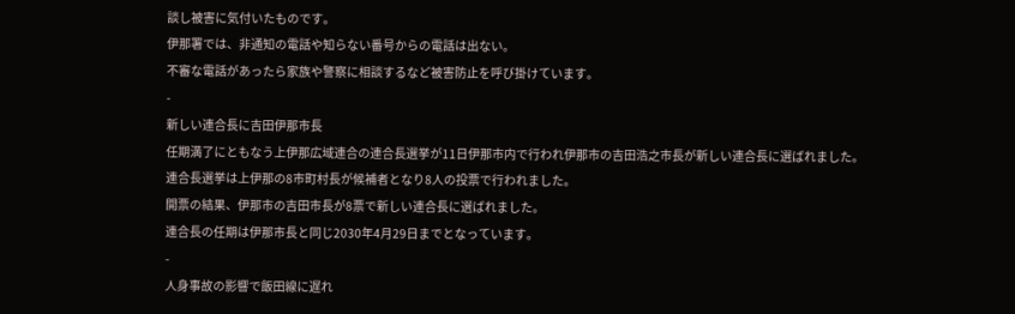談し被害に気付いたものです。
伊那署では、非通知の電話や知らない番号からの電話は出ない。
不審な電話があったら家族や警察に相談するなど被害防止を呼び掛けています。
-
新しい連合長に吉田伊那市長
任期満了にともなう上伊那広域連合の連合長選挙が11日伊那市内で行われ伊那市の吉田浩之市長が新しい連合長に選ばれました。
連合長選挙は上伊那の8市町村長が候補者となり8人の投票で行われました。
開票の結果、伊那市の吉田市長が8票で新しい連合長に選ばれました。
連合長の任期は伊那市長と同じ2030年4月29日までとなっています。
-
人身事故の影響で飯田線に遅れ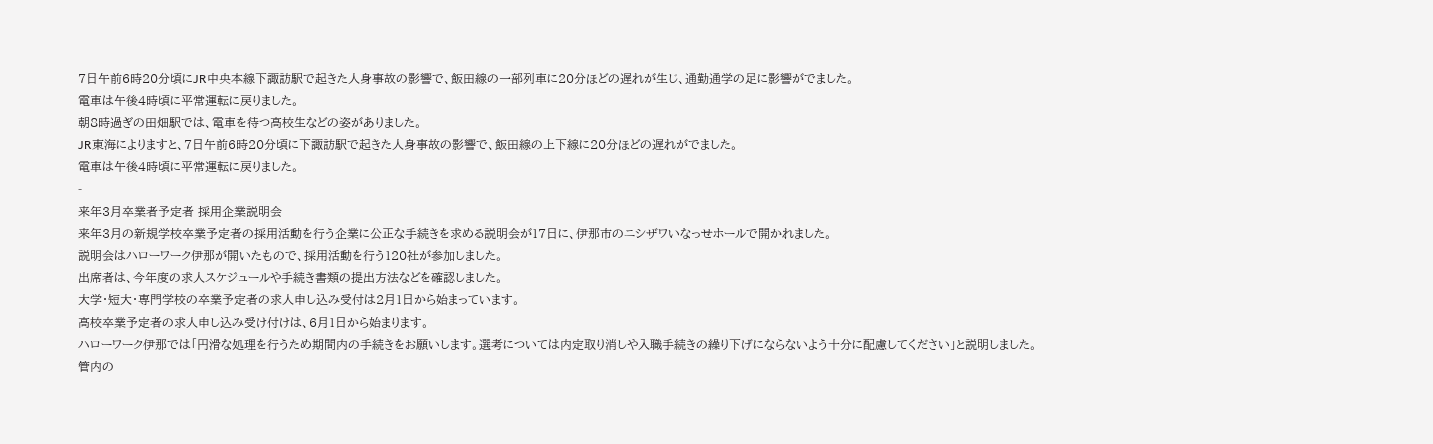7日午前6時20分頃にJR中央本線下諏訪駅で起きた人身事故の影響で、飯田線の一部列車に20分ほどの遅れが生じ、通勤通学の足に影響がでました。
電車は午後4時頃に平常運転に戻りました。
朝8時過ぎの田畑駅では、電車を待つ高校生などの姿がありました。
JR東海によりますと、7日午前6時20分頃に下諏訪駅で起きた人身事故の影響で、飯田線の上下線に20分ほどの遅れがでました。
電車は午後4時頃に平常運転に戻りました。
-
来年3月卒業者予定者 採用企業説明会
来年3月の新規学校卒業予定者の採用活動を行う企業に公正な手続きを求める説明会が17日に、伊那市のニシザワいなっせホールで開かれました。
説明会はハローワーク伊那が開いたもので、採用活動を行う120社が参加しました。
出席者は、今年度の求人スケジュールや手続き書類の提出方法などを確認しました。
大学・短大・専門学校の卒業予定者の求人申し込み受付は2月1日から始まっています。
高校卒業予定者の求人申し込み受け付けは、6月1日から始まります。
ハローワーク伊那では「円滑な処理を行うため期間内の手続きをお願いします。選考については内定取り消しや入職手続きの繰り下げにならないよう十分に配慮してください」と説明しました。
管内の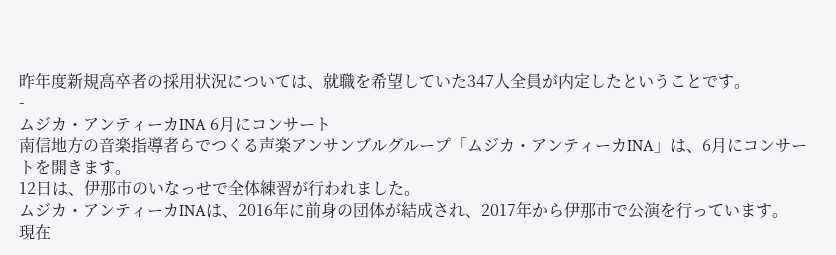昨年度新規高卒者の採用状況については、就職を希望していた347人全員が内定したということです。
-
ムジカ・アンティーカINA 6月にコンサート
南信地方の音楽指導者らでつくる声楽アンサンブルグループ「ムジカ・アンティーカINA」は、6月にコンサートを開きます。
12日は、伊那市のいなっせで全体練習が行われました。
ムジカ・アンティーカINAは、2016年に前身の団体が結成され、2017年から伊那市で公演を行っています。
現在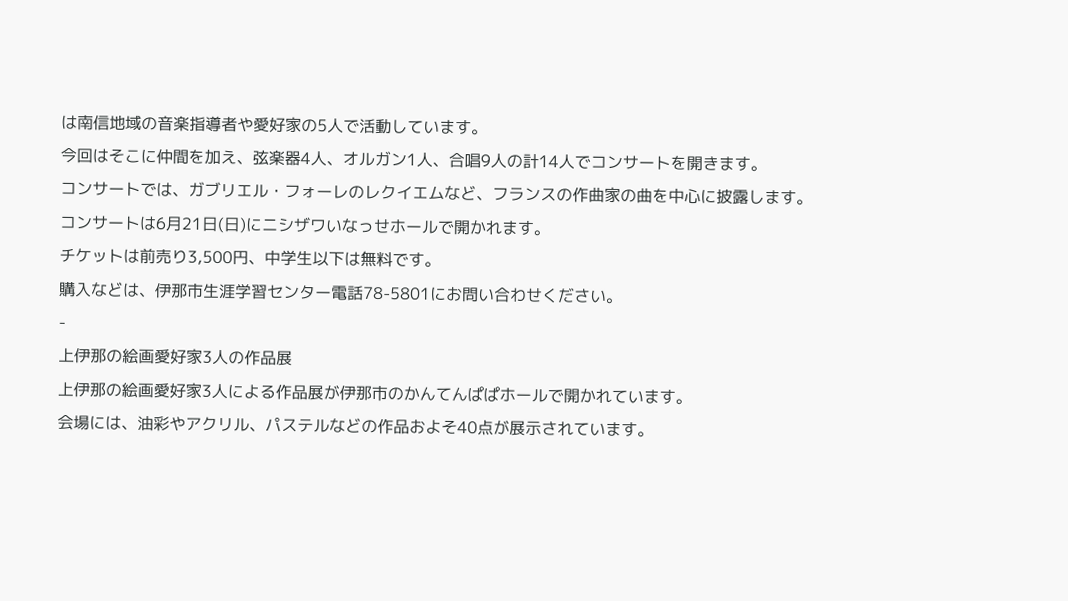は南信地域の音楽指導者や愛好家の5人で活動しています。
今回はそこに仲間を加え、弦楽器4人、オルガン1人、合唱9人の計14人でコンサートを開きます。
コンサートでは、ガブリエル・フォーレのレクイエムなど、フランスの作曲家の曲を中心に披露します。
コンサートは6月21日(日)にニシザワいなっせホールで開かれます。
チケットは前売り3,500円、中学生以下は無料です。
購入などは、伊那市生涯学習センター電話78-5801にお問い合わせください。
-
上伊那の絵画愛好家3人の作品展
上伊那の絵画愛好家3人による作品展が伊那市のかんてんぱぱホールで開かれています。
会場には、油彩やアクリル、パステルなどの作品およそ40点が展示されています。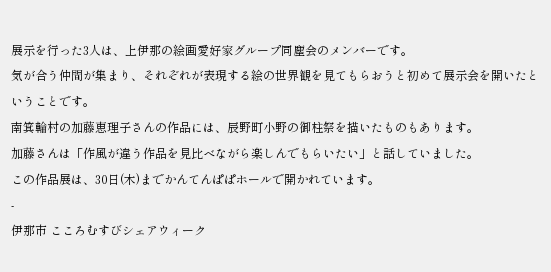展示を行った3人は、上伊那の絵画愛好家グループ同塵会のメンバーです。
気が合う仲間が集まり、それぞれが表現する絵の世界観を見てもらおうと初めて展示会を開いたということです。
南箕輪村の加藤恵理子さんの作品には、辰野町小野の御柱祭を描いたものもあります。
加藤さんは「作風が違う作品を見比べながら楽しんでもらいたい」と話していました。
この作品展は、30日(木)までかんてんぱぱホールで開かれています。
-
伊那市 こころむすびシェアウィーク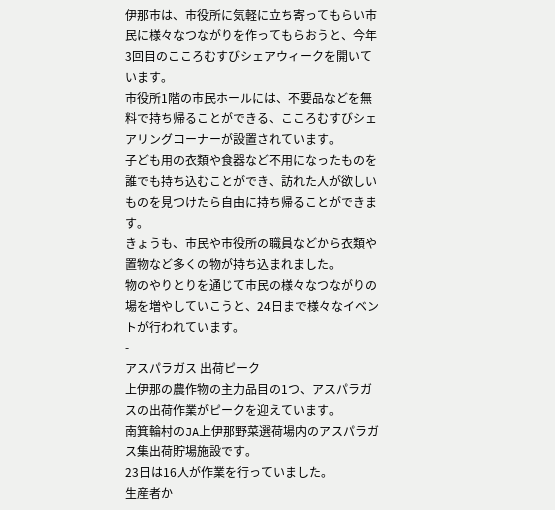伊那市は、市役所に気軽に立ち寄ってもらい市民に様々なつながりを作ってもらおうと、今年3回目のこころむすびシェアウィークを開いています。
市役所1階の市民ホールには、不要品などを無料で持ち帰ることができる、こころむすびシェアリングコーナーが設置されています。
子ども用の衣類や食器など不用になったものを誰でも持ち込むことができ、訪れた人が欲しいものを見つけたら自由に持ち帰ることができます。
きょうも、市民や市役所の職員などから衣類や置物など多くの物が持ち込まれました。
物のやりとりを通じて市民の様々なつながりの場を増やしていこうと、24日まで様々なイベントが行われています。
-
アスパラガス 出荷ピーク
上伊那の農作物の主力品目の1つ、アスパラガスの出荷作業がピークを迎えています。
南箕輪村のJA上伊那野菜選荷場内のアスパラガス集出荷貯場施設です。
23日は16人が作業を行っていました。
生産者か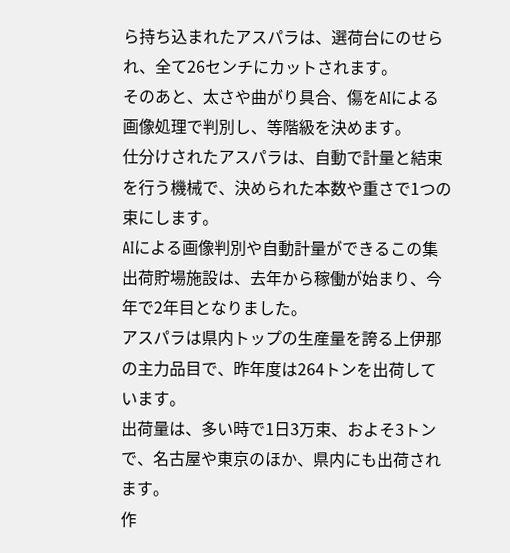ら持ち込まれたアスパラは、選荷台にのせられ、全て26センチにカットされます。
そのあと、太さや曲がり具合、傷をAIによる画像処理で判別し、等階級を決めます。
仕分けされたアスパラは、自動で計量と結束を行う機械で、決められた本数や重さで1つの束にします。
AIによる画像判別や自動計量ができるこの集出荷貯場施設は、去年から稼働が始まり、今年で2年目となりました。
アスパラは県内トップの生産量を誇る上伊那の主力品目で、昨年度は264トンを出荷しています。
出荷量は、多い時で1日3万束、およそ3トンで、名古屋や東京のほか、県内にも出荷されます。
作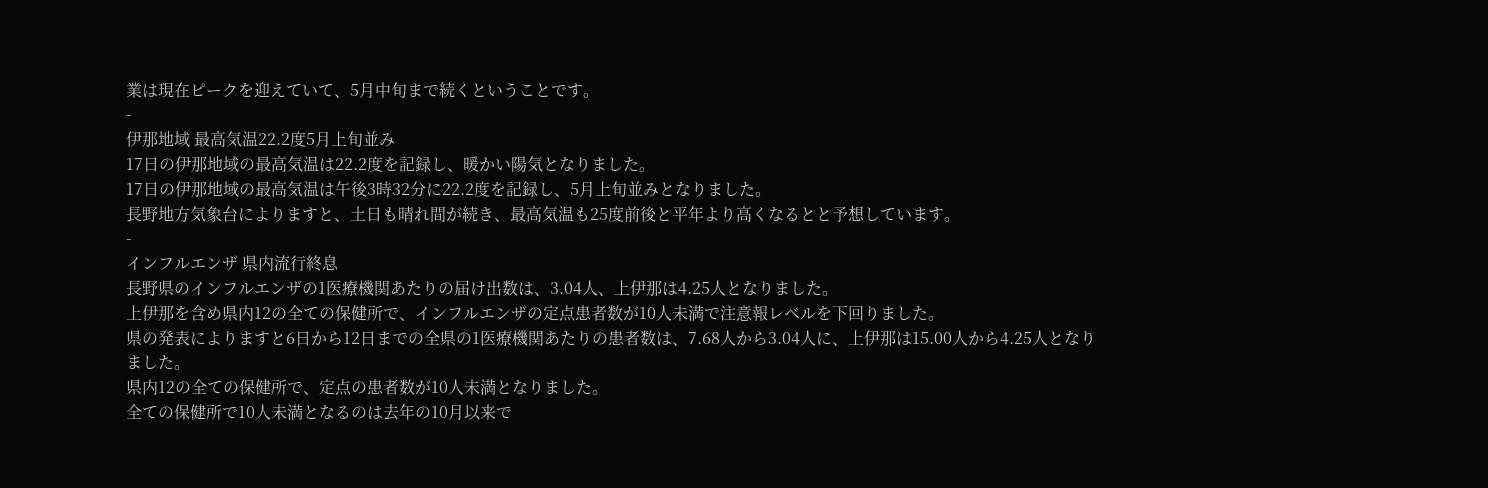業は現在ピークを迎えていて、5月中旬まで続くということです。
-
伊那地域 最高気温22.2度5月上旬並み
17日の伊那地域の最高気温は22.2度を記録し、暖かい陽気となりました。
17日の伊那地域の最高気温は午後3時32分に22.2度を記録し、5月上旬並みとなりました。
長野地方気象台によりますと、土日も晴れ間が続き、最高気温も25度前後と平年より高くなるとと予想しています。
-
インフルエンザ 県内流行終息
長野県のインフルエンザの1医療機関あたりの届け出数は、3.04人、上伊那は4.25人となりました。
上伊那を含め県内12の全ての保健所で、インフルエンザの定点患者数が10人未満で注意報レベルを下回りました。
県の発表によりますと6日から12日までの全県の1医療機関あたりの患者数は、7.68人から3.04人に、上伊那は15.00人から4.25人となりました。
県内12の全ての保健所で、定点の患者数が10人未満となりました。
全ての保健所で10人未満となるのは去年の10月以来で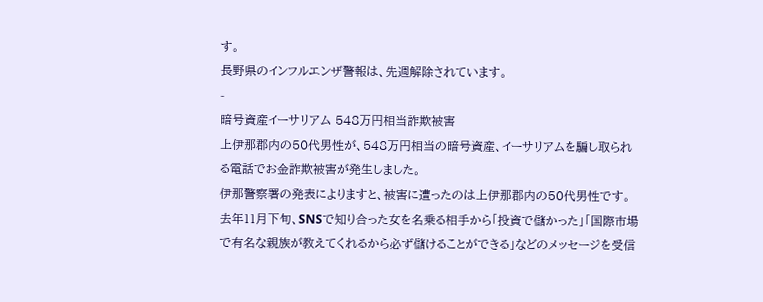す。
長野県のインフルエンザ警報は、先週解除されています。
-
暗号資産イーサリアム 548万円相当詐欺被害
上伊那郡内の50代男性が、548万円相当の暗号資産、イーサリアムを騙し取られる電話でお金詐欺被害が発生しました。
伊那警察署の発表によりますと、被害に遭ったのは上伊那郡内の50代男性です。
去年11月下旬、SNSで知り合った女を名乗る相手から「投資で儲かった」「国際市場で有名な親族が教えてくれるから必ず儲けることができる」などのメッセージを受信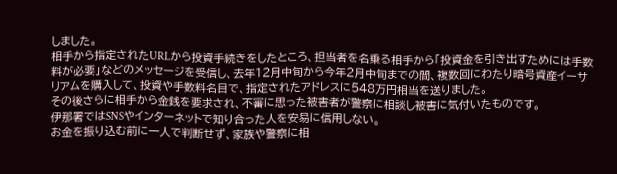しました。
相手から指定されたURLから投資手続きをしたところ、担当者を名乗る相手から「投資金を引き出すためには手数料が必要」などのメッセージを受信し、去年12月中旬から今年2月中旬までの間、複数回にわたり暗号資産イーサリアムを購入して、投資や手数料名目で、指定されたアドレスに548万円相当を送りました。
その後さらに相手から金銭を要求され、不審に思った被害者が警察に相談し被害に気付いたものです。
伊那署ではSNSやインターネットで知り合った人を安易に信用しない。
お金を振り込む前に一人で判断せず、家族や警察に相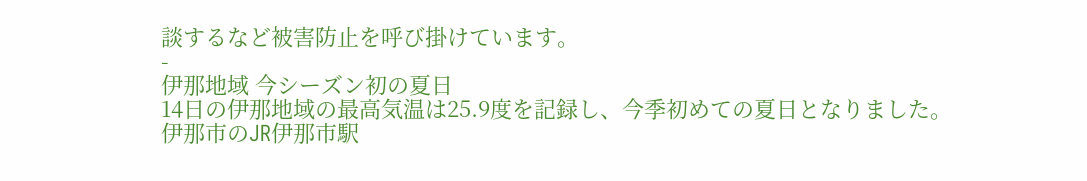談するなど被害防止を呼び掛けています。
-
伊那地域 今シーズン初の夏日
14日の伊那地域の最高気温は25.9度を記録し、今季初めての夏日となりました。
伊那市のJR伊那市駅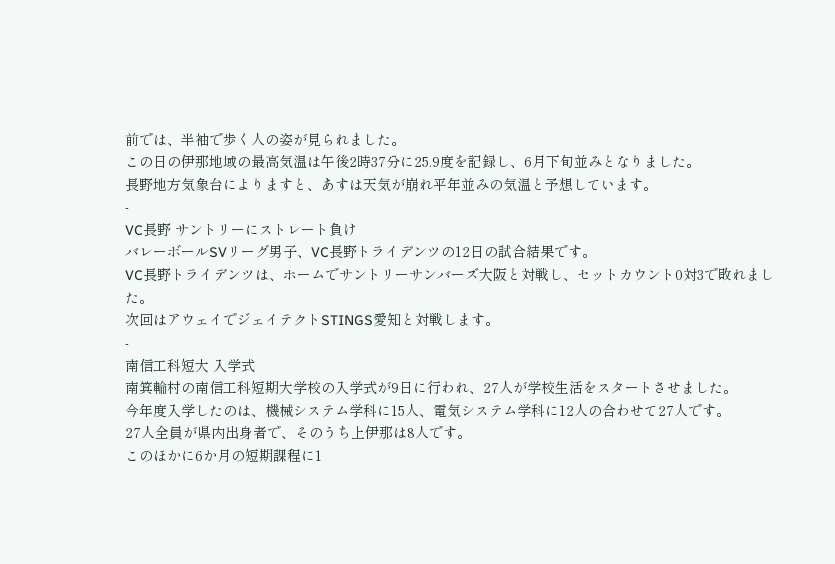前では、半袖で歩く人の姿が見られました。
この日の伊那地域の最高気温は午後2時37分に25.9度を記録し、6月下旬並みとなりました。
長野地方気象台によりますと、あすは天気が崩れ平年並みの気温と予想しています。
-
VC長野 サントリーにストレート負け
バレーボールSVリーグ男子、VC長野トライデンツの12日の試合結果です。
VC長野トライデンツは、ホームでサントリーサンバーズ大阪と対戦し、セットカウント0対3で敗れました。
次回はアウェイでジェイテクトSTINGS愛知と対戦します。
-
南信工科短大 入学式
南箕輪村の南信工科短期大学校の入学式が9日に行われ、27人が学校生活をスタートさせました。
今年度入学したのは、機械システム学科に15人、電気システム学科に12人の合わせて27人です。
27人全員が県内出身者で、そのうち上伊那は8人です。
このほかに6か月の短期課程に1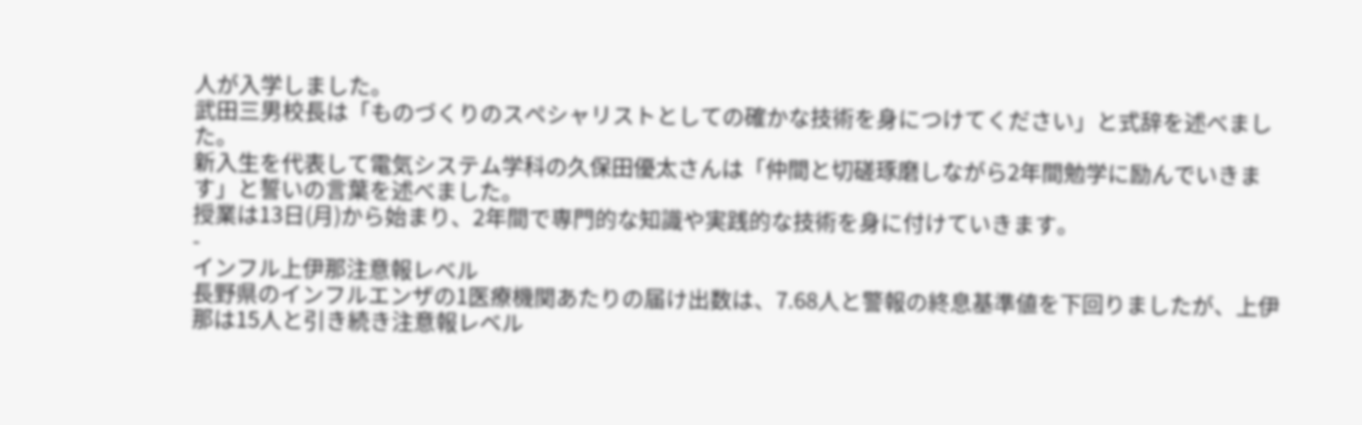人が入学しました。
武田三男校長は「ものづくりのスペシャリストとしての確かな技術を身につけてください」と式辞を述べました。
新入生を代表して電気システム学科の久保田優太さんは「仲間と切磋琢磨しながら2年間勉学に励んでいきます」と誓いの言葉を述べました。
授業は13日(月)から始まり、2年間で専門的な知識や実践的な技術を身に付けていきます。
-
インフル上伊那注意報レベル
長野県のインフルエンザの1医療機関あたりの届け出数は、7.68人と警報の終息基準値を下回りましたが、上伊那は15人と引き続き注意報レベル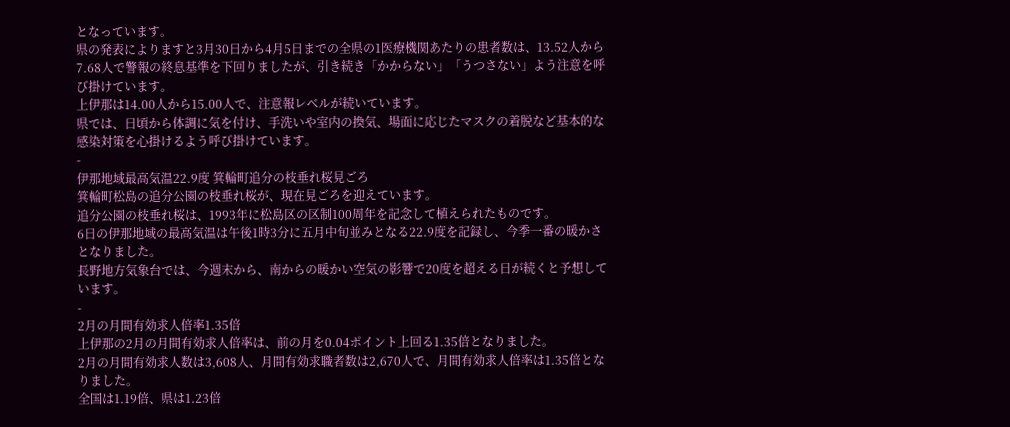となっています。
県の発表によりますと3月30日から4月5日までの全県の1医療機関あたりの患者数は、13.52人から7.68人で警報の終息基準を下回りましたが、引き続き「かからない」「うつさない」よう注意を呼び掛けています。
上伊那は14.00人から15.00人で、注意報レベルが続いています。
県では、日頃から体調に気を付け、手洗いや室内の換気、場面に応じたマスクの着脱など基本的な感染対策を心掛けるよう呼び掛けています。
-
伊那地域最高気温22.9度 箕輪町追分の枝垂れ桜見ごろ
箕輪町松島の追分公園の枝垂れ桜が、現在見ごろを迎えています。
追分公園の枝垂れ桜は、1993年に松島区の区制100周年を記念して植えられたものです。
6日の伊那地域の最高気温は午後1時3分に五月中旬並みとなる22.9度を記録し、今季一番の暖かさとなりました。
長野地方気象台では、今週末から、南からの暖かい空気の影響で20度を超える日が続くと予想しています。
-
2月の月間有効求人倍率1.35倍
上伊那の2月の月間有効求人倍率は、前の月を0.04ポイント上回る1.35倍となりました。
2月の月間有効求人数は3,608人、月間有効求職者数は2,670人で、月間有効求人倍率は1.35倍となりました。
全国は1.19倍、県は1.23倍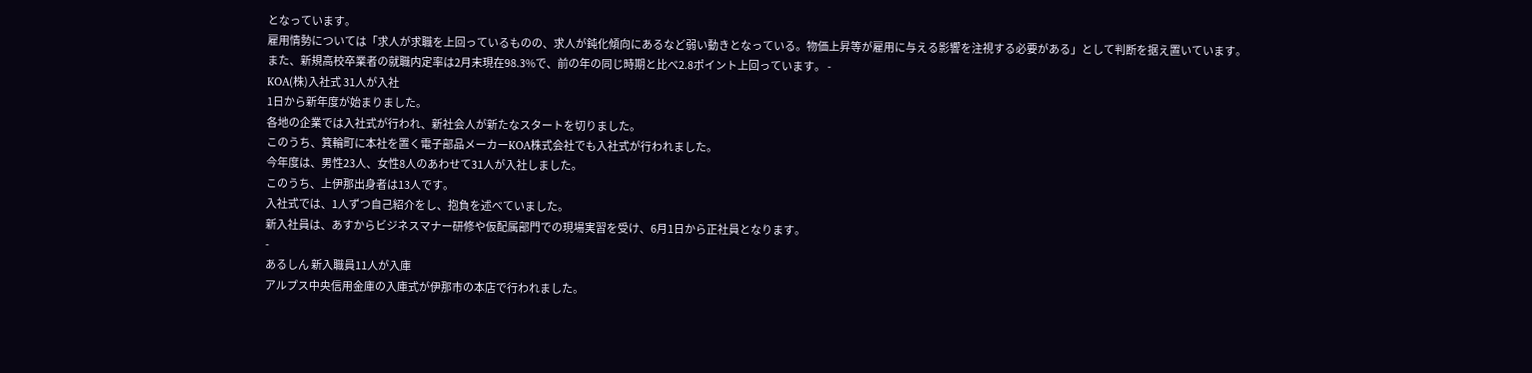となっています。
雇用情勢については「求人が求職を上回っているものの、求人が鈍化傾向にあるなど弱い動きとなっている。物価上昇等が雇用に与える影響を注視する必要がある」として判断を据え置いています。
また、新規高校卒業者の就職内定率は2月末現在98.3%で、前の年の同じ時期と比べ2.8ポイント上回っています。 -
KOA(株)入社式 31人が入社
1日から新年度が始まりました。
各地の企業では入社式が行われ、新社会人が新たなスタートを切りました。
このうち、箕輪町に本社を置く電子部品メーカーKOA株式会社でも入社式が行われました。
今年度は、男性23人、女性8人のあわせて31人が入社しました。
このうち、上伊那出身者は13人です。
入社式では、1人ずつ自己紹介をし、抱負を述べていました。
新入社員は、あすからビジネスマナー研修や仮配属部門での現場実習を受け、6月1日から正社員となります。
-
あるしん 新入職員11人が入庫
アルプス中央信用金庫の入庫式が伊那市の本店で行われました。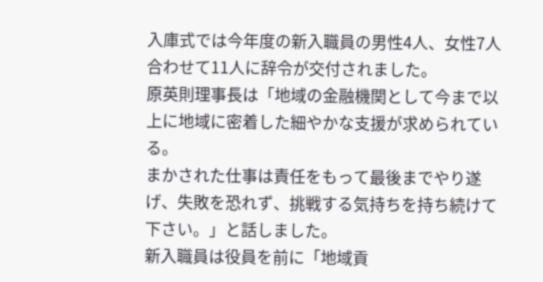入庫式では今年度の新入職員の男性4人、女性7人合わせて11人に辞令が交付されました。
原英則理事長は「地域の金融機関として今まで以上に地域に密着した細やかな支援が求められている。
まかされた仕事は責任をもって最後までやり遂げ、失敗を恐れず、挑戦する気持ちを持ち続けて下さい。」と話しました。
新入職員は役員を前に「地域貢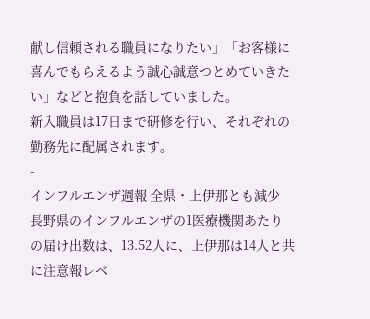献し信頼される職員になりたい」「お客様に喜んでもらえるよう誠心誠意つとめていきたい」などと抱負を話していました。
新入職員は17日まで研修を行い、それぞれの勤務先に配属されます。
-
インフルエンザ週報 全県・上伊那とも減少
長野県のインフルエンザの1医療機関あたりの届け出数は、13.52人に、上伊那は14人と共に注意報レベ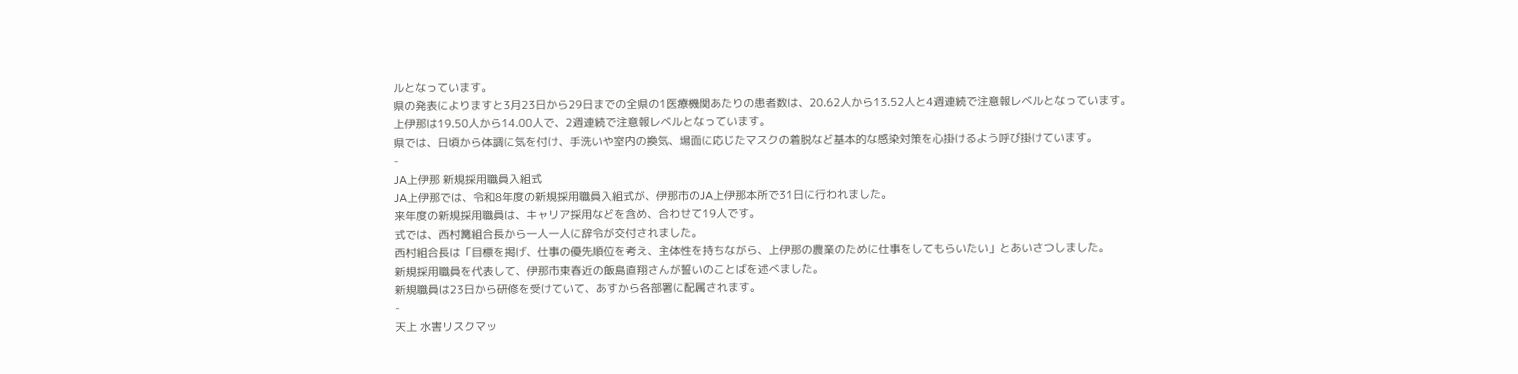ルとなっています。
県の発表によりますと3月23日から29日までの全県の1医療機関あたりの患者数は、20.62人から13.52人と4週連続で注意報レベルとなっています。
上伊那は19.50人から14.00人で、2週連続で注意報レベルとなっています。
県では、日頃から体調に気を付け、手洗いや室内の換気、場面に応じたマスクの着脱など基本的な感染対策を心掛けるよう呼び掛けています。
-
JA上伊那 新規採用職員入組式
JA上伊那では、令和8年度の新規採用職員入組式が、伊那市のJA上伊那本所で31日に行われました。
来年度の新規採用職員は、キャリア採用などを含め、合わせて19人です。
式では、西村篝組合長から一人一人に辞令が交付されました。
西村組合長は「目標を掲げ、仕事の優先順位を考え、主体性を持ちながら、上伊那の農業のために仕事をしてもらいたい」とあいさつしました。
新規採用職員を代表して、伊那市東春近の飯島直翔さんが誓いのことばを述べました。
新規職員は23日から研修を受けていて、あすから各部署に配属されます。
-
天上 水害リスクマッ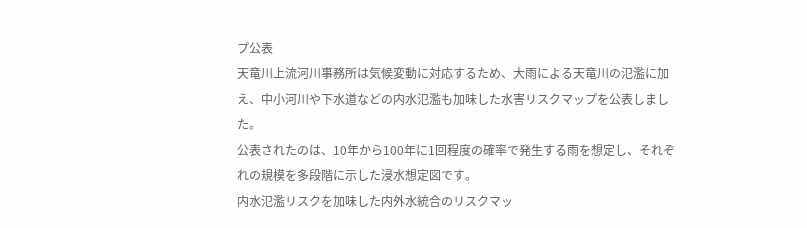プ公表
天竜川上流河川事務所は気候変動に対応するため、大雨による天竜川の氾濫に加え、中小河川や下水道などの内水氾濫も加味した水害リスクマップを公表しました。
公表されたのは、10年から100年に1回程度の確率で発生する雨を想定し、それぞれの規模を多段階に示した浸水想定図です。
内水氾濫リスクを加味した内外水統合のリスクマッ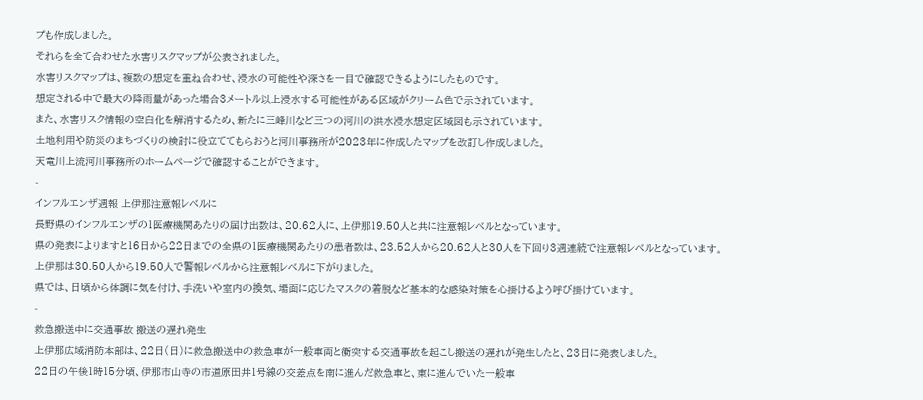プも作成しました。
それらを全て合わせた水害リスクマップが公表されました。
水害リスクマップは、複数の想定を重ね合わせ、浸水の可能性や深さを一目で確認できるようにしたものです。
想定される中で最大の降雨量があった場合3メートル以上浸水する可能性がある区域がクリーム色で示されています。
また、水害リスク情報の空白化を解消するため、新たに三峰川など三つの河川の洪水浸水想定区域図も示されています。
土地利用や防災のまちづくりの検討に役立ててもらおうと河川事務所が2023年に作成したマップを改訂し作成しました。
天竜川上流河川事務所のホームページで確認することができます。
-
インフルエンザ週報 上伊那注意報レベルに
長野県のインフルエンザの1医療機関あたりの届け出数は、20.62人に、上伊那19.50人と共に注意報レベルとなっています。
県の発表によりますと16日から22日までの全県の1医療機関あたりの患者数は、23.52人から20.62人と30人を下回り3週連続で注意報レベルとなっています。
上伊那は30.50人から19.50人で警報レベルから注意報レベルに下がりました。
県では、日頃から体調に気を付け、手洗いや室内の換気、場面に応じたマスクの着脱など基本的な感染対策を心掛けるよう呼び掛けています。
-
救急搬送中に交通事故 搬送の遅れ発生
上伊那広域消防本部は、22日(日)に救急搬送中の救急車が一般車両と衝突する交通事故を起こし搬送の遅れが発生したと、23日に発表しました。
22日の午後1時15分頃、伊那市山寺の市道原田井1号線の交差点を南に進んだ救急車と、東に進んでいた一般車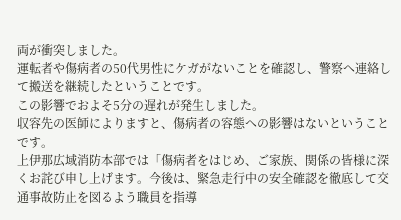両が衝突しました。
運転者や傷病者の50代男性にケガがないことを確認し、警察へ連絡して搬送を継続したということです。
この影響でおよそ5分の遅れが発生しました。
収容先の医師によりますと、傷病者の容態への影響はないということです。
上伊那広域消防本部では「傷病者をはじめ、ご家族、関係の皆様に深くお詫び申し上げます。今後は、緊急走行中の安全確認を徹底して交通事故防止を図るよう職員を指導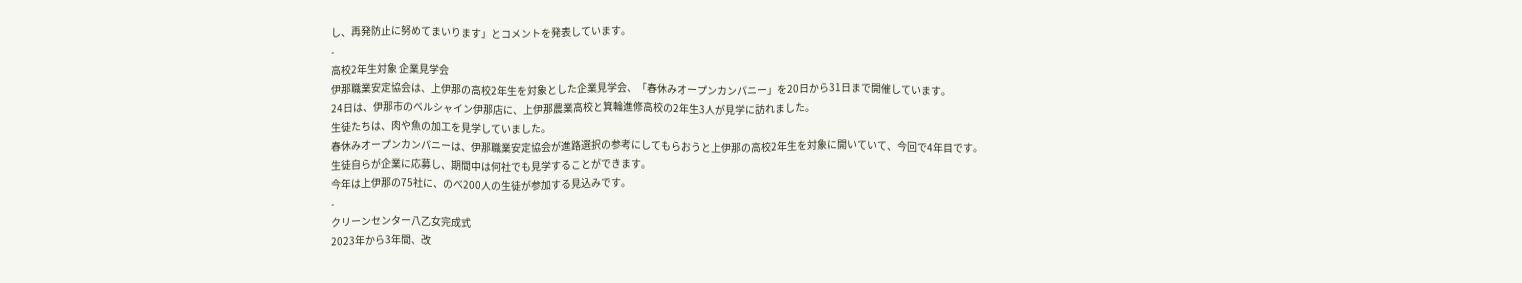し、再発防止に努めてまいります」とコメントを発表しています。
-
高校2年生対象 企業見学会
伊那職業安定協会は、上伊那の高校2年生を対象とした企業見学会、「春休みオープンカンパニー」を20日から31日まで開催しています。
24日は、伊那市のベルシャイン伊那店に、上伊那農業高校と箕輪進修高校の2年生3人が見学に訪れました。
生徒たちは、肉や魚の加工を見学していました。
春休みオープンカンパニーは、伊那職業安定協会が進路選択の参考にしてもらおうと上伊那の高校2年生を対象に開いていて、今回で4年目です。
生徒自らが企業に応募し、期間中は何社でも見学することができます。
今年は上伊那の75社に、のべ200人の生徒が参加する見込みです。
-
クリーンセンター八乙女完成式
2023年から3年間、改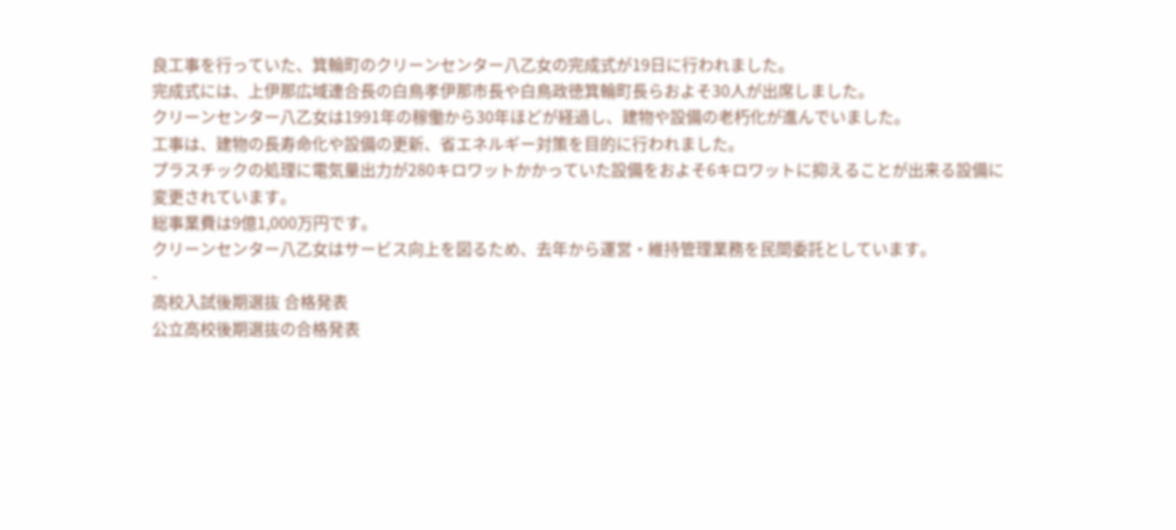良工事を行っていた、箕輪町のクリーンセンター八乙女の完成式が19日に行われました。
完成式には、上伊那広域連合長の白鳥孝伊那市長や白鳥政徳箕輪町長らおよそ30人が出席しました。
クリーンセンター八乙女は1991年の稼働から30年ほどが経過し、建物や設備の老朽化が進んでいました。
工事は、建物の長寿命化や設備の更新、省エネルギー対策を目的に行われました。
プラスチックの処理に電気量出力が280キロワットかかっていた設備をおよそ6キロワットに抑えることが出来る設備に変更されています。
総事業費は9億1,000万円です。
クリーンセンター八乙女はサービス向上を図るため、去年から運営・維持管理業務を民間委託としています。
-
高校入試後期選抜 合格発表
公立高校後期選抜の合格発表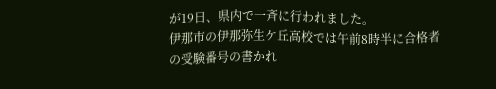が19日、県内で一斉に行われました。
伊那市の伊那弥生ケ丘高校では午前8時半に合格者の受験番号の書かれ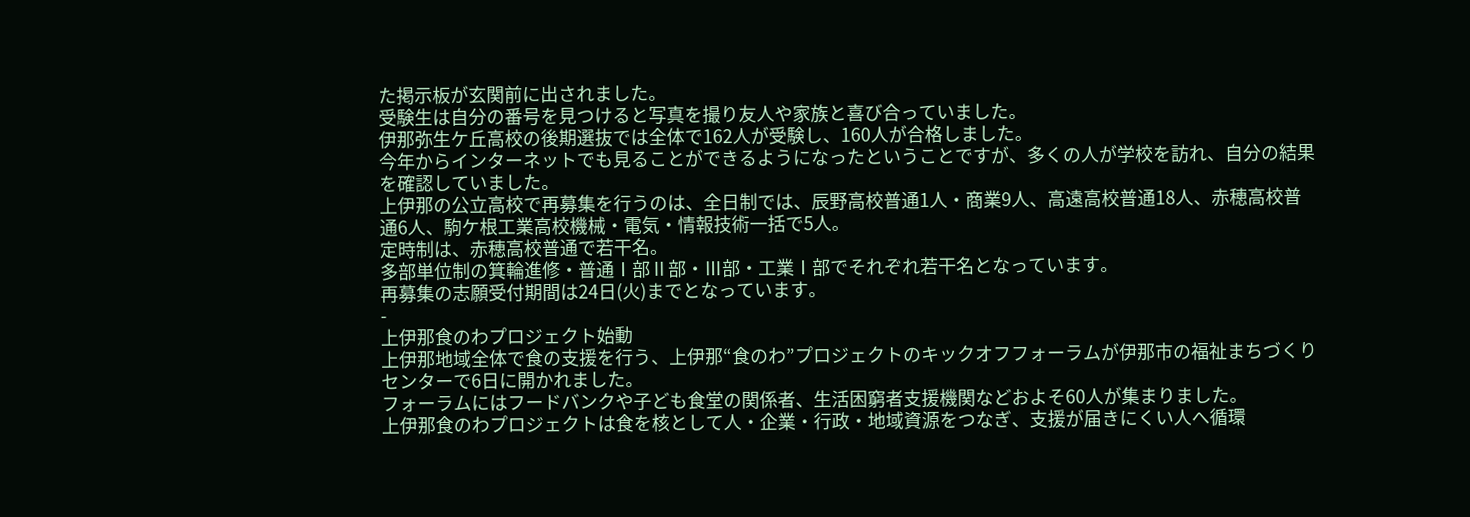た掲示板が玄関前に出されました。
受験生は自分の番号を見つけると写真を撮り友人や家族と喜び合っていました。
伊那弥生ケ丘高校の後期選抜では全体で162人が受験し、160人が合格しました。
今年からインターネットでも見ることができるようになったということですが、多くの人が学校を訪れ、自分の結果を確認していました。
上伊那の公立高校で再募集を行うのは、全日制では、辰野高校普通1人・商業9人、高遠高校普通18人、赤穂高校普通6人、駒ケ根工業高校機械・電気・情報技術一括で5人。
定時制は、赤穂高校普通で若干名。
多部単位制の箕輪進修・普通Ⅰ部Ⅱ部・Ⅲ部・工業Ⅰ部でそれぞれ若干名となっています。
再募集の志願受付期間は24日(火)までとなっています。
-
上伊那食のわプロジェクト始動
上伊那地域全体で食の支援を行う、上伊那“食のわ”プロジェクトのキックオフフォーラムが伊那市の福祉まちづくりセンターで6日に開かれました。
フォーラムにはフードバンクや子ども食堂の関係者、生活困窮者支援機関などおよそ60人が集まりました。
上伊那食のわプロジェクトは食を核として人・企業・行政・地域資源をつなぎ、支援が届きにくい人へ循環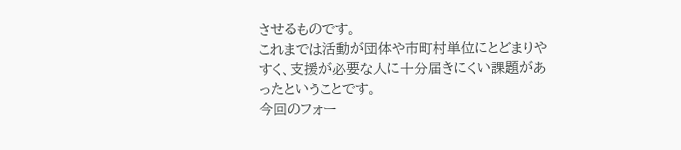させるものです。
これまでは活動が団体や市町村単位にとどまりやすく、支援が必要な人に十分届きにくい課題があったということです。
今回のフォー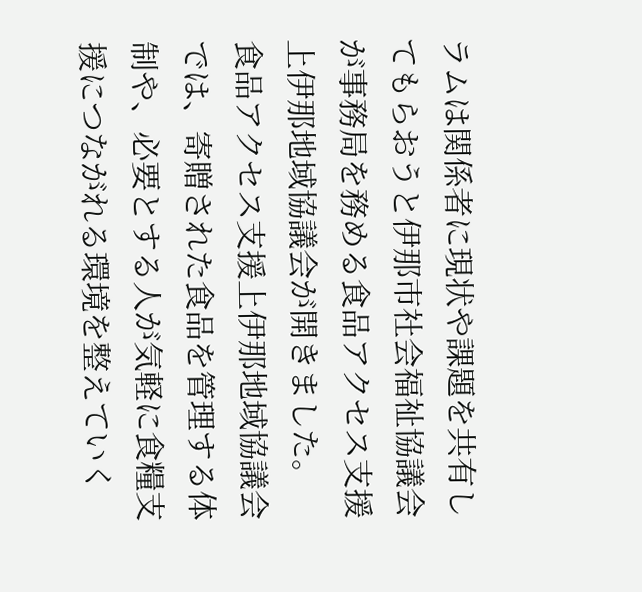ラムは関係者に現状や課題を共有してもらおうと伊那市社会福祉協議会が事務局を務める食品アクセス支援上伊那地域協議会が開きました。
食品アクセス支援上伊那地域協議会では、寄贈された食品を管理する体制や、必要とする人が気軽に食糧支援につながれる環境を整えていく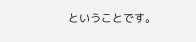ということです。